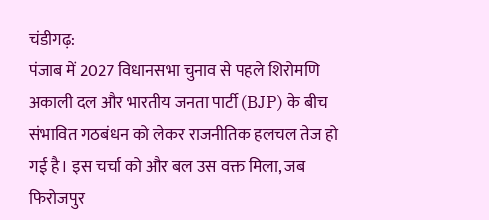चंडीगढ़:
पंजाब में 2027 विधानसभा चुनाव से पहले शिरोमणि अकाली दल और भारतीय जनता पार्टी (BJP) के बीच संभावित गठबंधन को लेकर राजनीतिक हलचल तेज हो गई है। इस चर्चा को और बल उस वक्त मिला, जब फिरोजपुर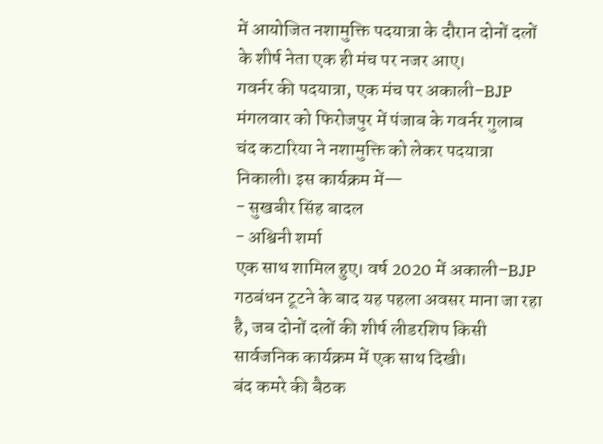में आयोजित नशामुक्ति पदयात्रा के दौरान दोनों दलों के शीर्ष नेता एक ही मंच पर नजर आए।
गवर्नर की पदयात्रा, एक मंच पर अकाली–BJP
मंगलवार को फिरोजपुर में पंजाब के गवर्नर गुलाब चंद कटारिया ने नशामुक्ति को लेकर पदयात्रा निकाली। इस कार्यक्रम में—
- सुखबीर सिंह बादल
- अश्विनी शर्मा
एक साथ शामिल हुए। वर्ष 2020 में अकाली–BJP गठबंधन टूटने के बाद यह पहला अवसर माना जा रहा है, जब दोनों दलों की शीर्ष लीडरशिप किसी सार्वजनिक कार्यक्रम में एक साथ दिखी।
बंद कमरे की बैठक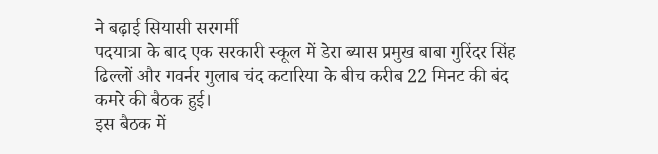ने बढ़ाई सियासी सरगर्मी
पदयात्रा के बाद एक सरकारी स्कूल में डेरा ब्यास प्रमुख बाबा गुरिंदर सिंह ढिल्लों और गवर्नर गुलाब चंद कटारिया के बीच करीब 22 मिनट की बंद कमरे की बैठक हुई।
इस बैठक में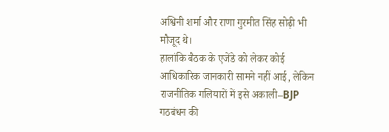अश्विनी शर्मा और राणा गुरमीत सिंह सोढ़ी भी मौजूद थे।
हालांकि बैठक के एजेंडे को लेकर कोई आधिकारिक जानकारी सामने नहीं आई, लेकिन राजनीतिक गलियारों में इसे अकाली–BJP गठबंधन की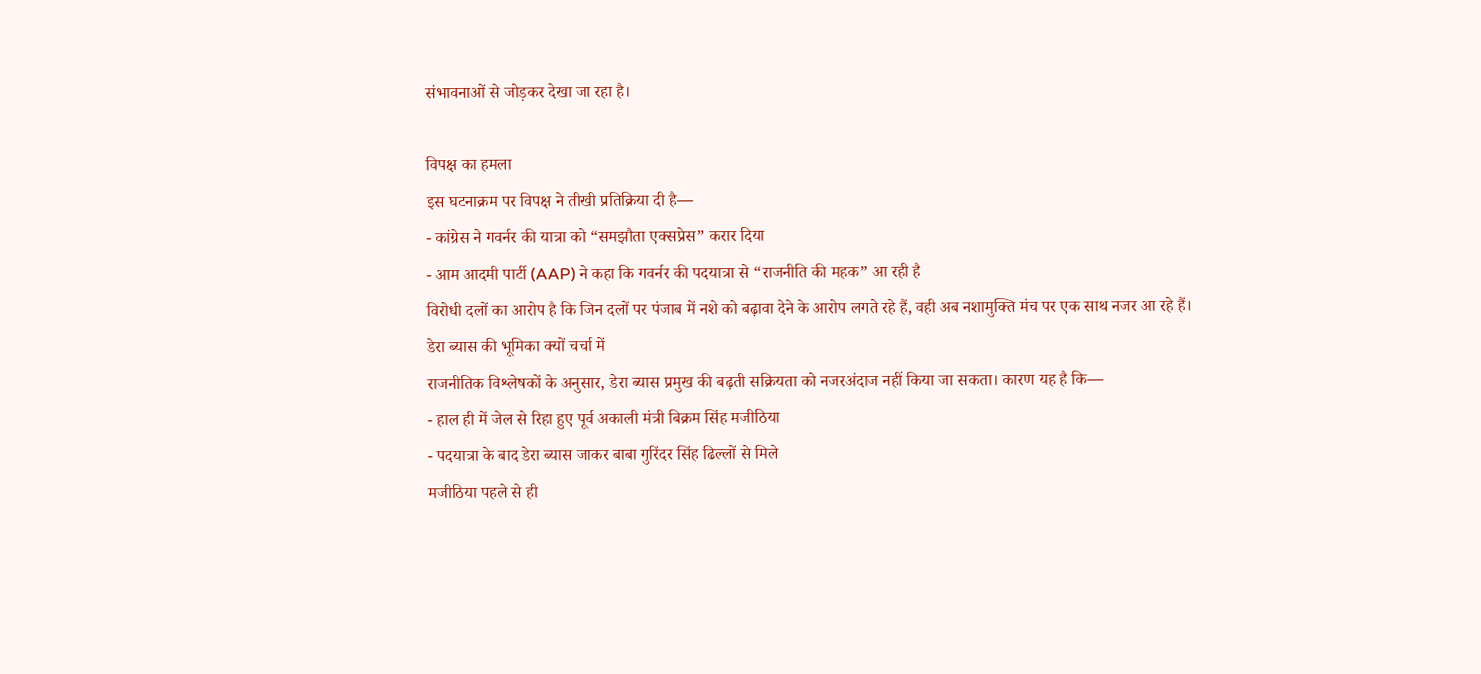संभावनाओं से जोड़कर देखा जा रहा है।

विपक्ष का हमला
इस घटनाक्रम पर विपक्ष ने तीखी प्रतिक्रिया दी है—
- कांग्रेस ने गवर्नर की यात्रा को “समझौता एक्सप्रेस” करार दिया
- आम आदमी पार्टी (AAP) ने कहा कि गवर्नर की पदयात्रा से “राजनीति की महक” आ रही है
विरोधी दलों का आरोप है कि जिन दलों पर पंजाब में नशे को बढ़ावा देने के आरोप लगते रहे हैं, वही अब नशामुक्ति मंच पर एक साथ नजर आ रहे हैं।
डेरा ब्यास की भूमिका क्यों चर्चा में
राजनीतिक विश्लेषकों के अनुसार, डेरा ब्यास प्रमुख की बढ़ती सक्रियता को नजरअंदाज नहीं किया जा सकता। कारण यह है कि—
- हाल ही में जेल से रिहा हुए पूर्व अकाली मंत्री बिक्रम सिंह मजीठिया
- पदयात्रा के बाद डेरा ब्यास जाकर बाबा गुरिंदर सिंह ढिल्लों से मिले
मजीठिया पहले से ही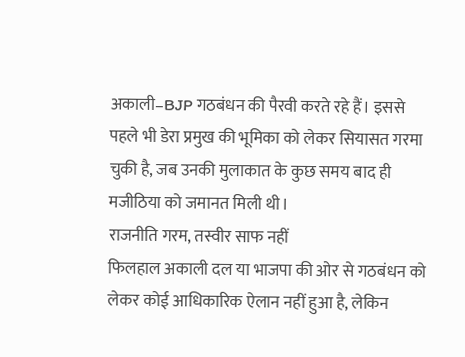अकाली–BJP गठबंधन की पैरवी करते रहे हैं। इससे पहले भी डेरा प्रमुख की भूमिका को लेकर सियासत गरमा चुकी है, जब उनकी मुलाकात के कुछ समय बाद ही मजीठिया को जमानत मिली थी।
राजनीति गरम, तस्वीर साफ नहीं
फिलहाल अकाली दल या भाजपा की ओर से गठबंधन को लेकर कोई आधिकारिक ऐलान नहीं हुआ है, लेकिन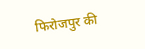फिरोजपुर की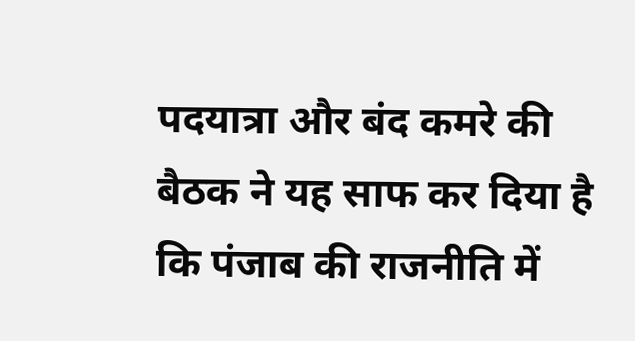पदयात्रा और बंद कमरे की बैठक ने यह साफ कर दिया है कि पंजाब की राजनीति में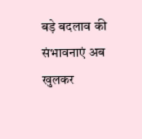बड़े बदलाव की संभावनाएं अब खुलकर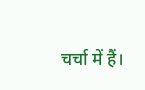चर्चा में हैं।